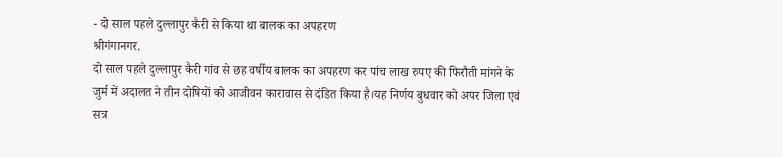- दो साल पहले दुल्लापुर कैरी से किया था बालक का अपहरण
श्रीगंगानगर.
दो साल पहले दुल्लापुर कैरी गांव से छह वर्षीय बालक का अपहरण कर पांच लाख रुपए की फिरौती मांगने के जुर्म में अदालत ने तीन दोषियों को आजीवन कारावास से दंडित किया है।यह निर्णय बुधवार को अपर जिला एवं सत्र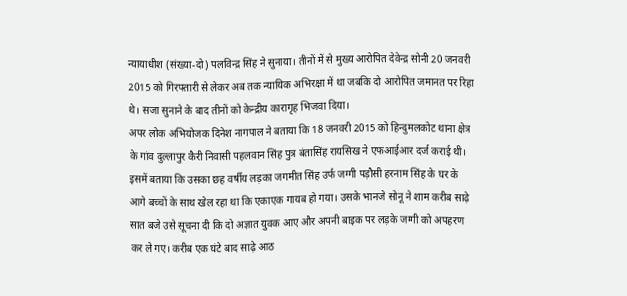न्यायाधीश (संख्या-दो) पलविन्द्र सिंह ने सुनाया। तीनों में से मुख्य आरोपित देवेन्द्र सोनी 20 जनवरी 2015 को गिरफ्तारी से लेकर अब तक न्यायिक अभिरक्षा में था जबकि दो आरोपित जमानत पर रिहा थे। सजा सुनाने के बाद तीनों को केन्द्रीय कारागृह भिजवा दिया।
अपर लोक अभियोजक दिनेश नागपाल ने बताया कि 18 जनवरी 2015 को हिन्दुमलकोट थाना क्षेत्र के गांव दुल्लापुर कैरी निवासी पहलवान सिंह पुत्र बंतासिंह रायसिख ने एफआईआर दर्ज कराई थी। इसमें बताया कि उसका छह वर्षीय लड़का जगमीत सिंह उर्फ जग्गी पड़ौसी हरनाम सिंह के घर के आगे बच्चों के साथ खेल रहा था कि एकाएक गायब हो गया। उसके भानजे सोनू ने शाम करीब साढ़े सात बजे उसे सूचना दी कि दो अज्ञात युवक आए और अपनी बाइक पर लड़के जग्गी को अपहरण कर ले गए। करीब एक घंटे बाद साढ़े आठ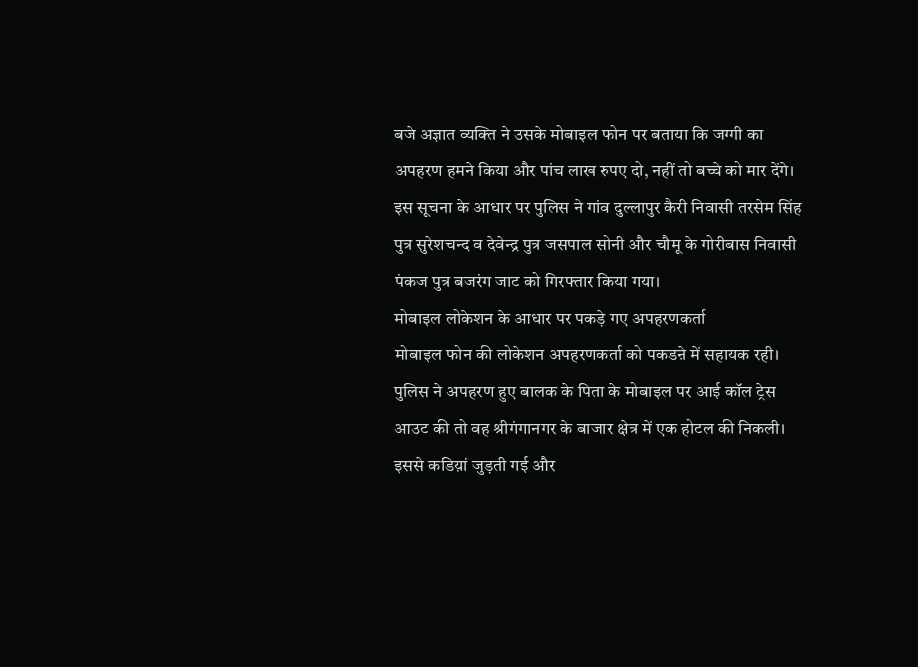बजे अज्ञात व्यक्ति ने उसके मोबाइल फोन पर बताया कि जग्गी का अपहरण हमने किया और पांच लाख रुपए दो, नहीं तो बच्चे को मार देंगे। इस सूचना के आधार पर पुलिस ने गांव दुल्लापुर कैरी निवासी तरसेम सिंह पुत्र सुरेशचन्द व देवेन्द्र पुत्र जसपाल सोनी और चौमू के गोरीबास निवासी पंकज पुत्र बजरंग जाट को गिरफ्तार किया गया।
मोबाइल लोकेशन के आधार पर पकड़े गए अपहरणकर्ता
मोबाइल फोन की लोकेशन अपहरणकर्ता को पकडऩे में सहायक रही। पुलिस ने अपहरण हुए बालक के पिता के मोबाइल पर आई कॉल ट्रेस आउट की तो वह श्रीगंगानगर के बाजार क्षेत्र में एक होटल की निकली। इससे कडिय़ां जुड़ती गई और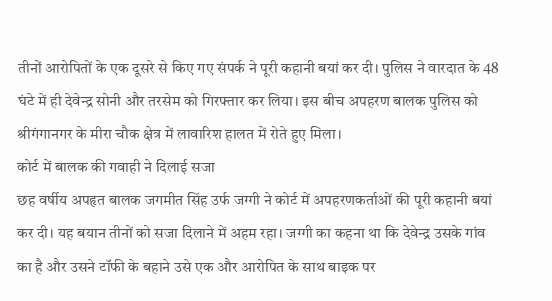तीनों आरोपितों के एक दूसरे से किए गए संपर्क ने पूरी कहानी बयां कर दी। पुलिस ने वारदात के 48 घंटे में ही देवेन्द्र सोनी और तरसेम को गिरफ्तार कर लिया। इस बीच अपहरण बालक पुलिस को श्रीगंगानगर के मीरा चौक क्षेत्र में लावारिश हालत में रोते हुए मिला।
कोर्ट में बालक की गवाही ने दिलाई सजा
छह वर्षीय अपहृत बालक जगमीत सिंह उर्फ जग्गी ने कोर्ट में अपहरणकर्ताओं की पूरी कहानी बयां कर दी। यह बयान तीनों को सजा दिलाने में अहम रहा। जग्गी का कहना था कि देवेन्द्र उसके गांव का है और उसने टॉफी के बहाने उसे एक और आरोपित के साथ बाइक पर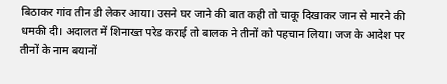बिठाकर गांव तीन डी लेकर आया। उसने घर जाने की बात कही तो चाकू दिखाकर जान से मारने की धमकी दी। अदालत में शिनाख्त परेड कराई तो बालक ने तीनों को पहचान लिया। जज के आदेश पर तीनों के नाम बयानों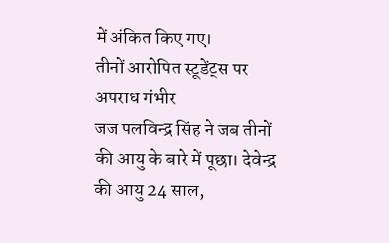में अंकित किए गए।
तीनों आरोपित स्टूडेंट्स पर अपराध गंभीर
जज पलविन्द्र सिंह ने जब तीनों की आयु के बारे में पूछा। देवेन्द्र की आयु 24 साल,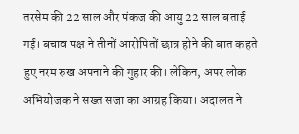तरसेम की 22 साल और पंकज की आयु 22 साल बताई गई। बचाव पक्ष ने तीनों आरोपितों छात्र होने की बात कहते हुए नरम रुख अपनाने की गुहार की। लेकिन, अपर लोक अभियोजक ने सख्त सजा का आग्रह किया। अदालत ने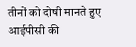तीनों को दोषी मानते हुए आईपीसी की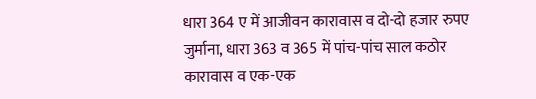धारा 364 ए में आजीवन कारावास व दो-दो हजार रुपए जुर्माना, धारा 363 व 365 में पांच-पांच साल कठोर कारावास व एक-एक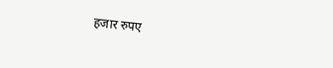हजार रुपए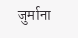जुर्माना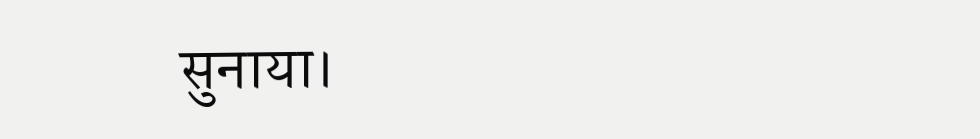सुनाया।